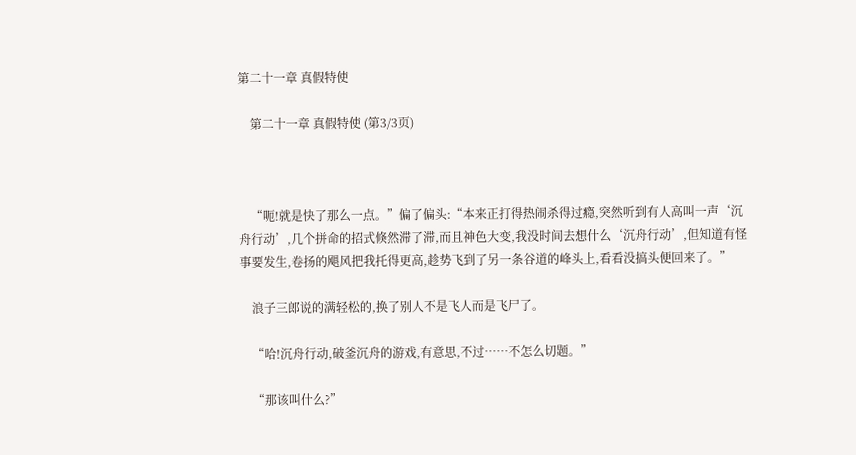第二十一章 真假特使

    第二十一章 真假特使 (第3/3页)



    “呃!就是快了那么一点。”偏了偏头:“本来正打得热闹杀得过瘾,突然听到有人高叫一声‘沉舟行动’,几个拼命的招式倏然滞了滞,而且神色大变,我没时间去想什么‘沉舟行动’,但知道有怪事要发生,卷扬的飓风把我托得更高,趁势飞到了另一条谷道的峰头上,看看没搞头便回来了。”

    浪子三郎说的满轻松的,换了别人不是飞人而是飞尸了。

    “哈!沉舟行动,破釜沉舟的游戏,有意思,不过……不怎么切题。”

    “那该叫什么?”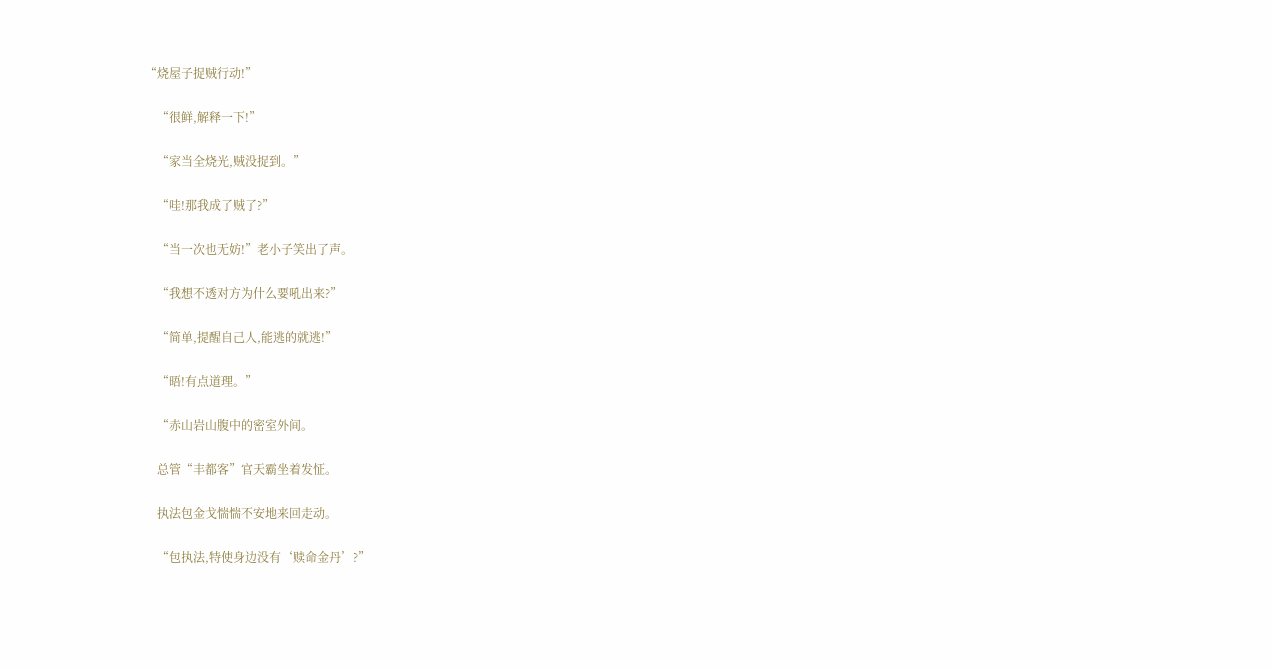“烧屋子捉贼行动!”

    “很鲜,解释一下!”

    “家当全烧光,贼没捉到。”

    “哇!那我成了贼了?”

    “当一次也无妨!”老小子笑出了声。

    “我想不透对方为什么要吼出来?”

    “简单,提醒自己人,能逃的就逃!”

    “晤!有点道理。”

    “赤山岩山腹中的密室外间。

    总管“丰都客”官天霸坐着发怔。

    执法包金戈惴惴不安地来回走动。

    “包执法,特使身边没有‘赎命金丹’?”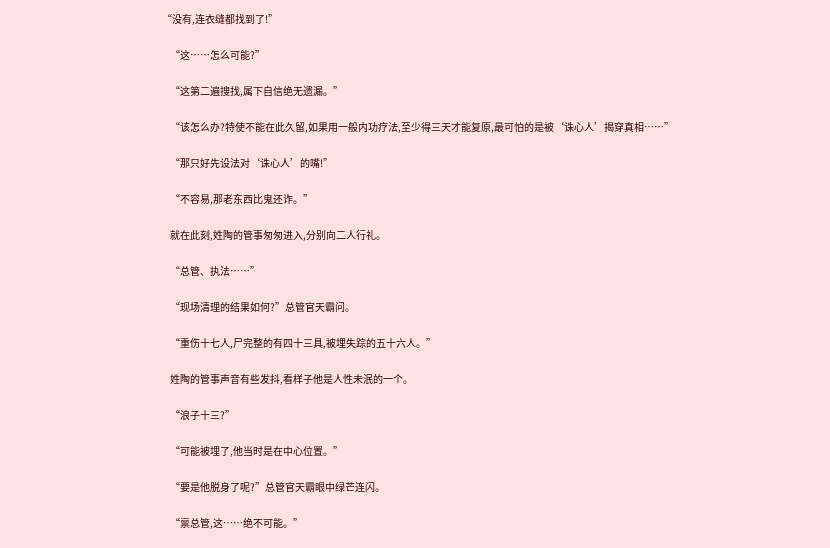“没有,连衣缝都找到了!”

    “这……怎么可能?”

    “这第二遍搜找,属下自信绝无遗漏。”

    “该怎么办?特使不能在此久留,如果用一般内功疗法,至少得三天才能复原,最可怕的是被‘诛心人’揭穿真相……”

    “那只好先设法对‘诛心人’的嘴!”

    “不容易,那老东西比鬼还诈。”

    就在此刻,姓陶的管事匆匆进入,分别向二人行礼。

    “总管、执法……”

    “现场清理的结果如何?”总管官天霸问。

    “重伤十七人,尸完整的有四十三具,被埋失踪的五十六人。”

    姓陶的管事声音有些发抖,看样子他是人性未泯的一个。

    “浪子十三?”

    “可能被埋了,他当时是在中心位置。”

    “要是他脱身了呢?”总管官天霸眼中绿芒连闪。

    “禀总管,这……绝不可能。”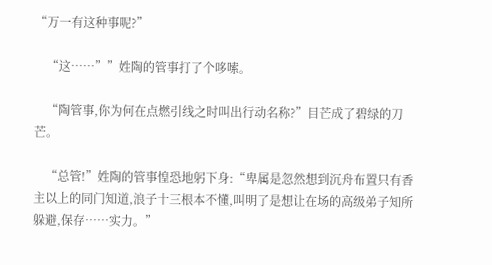“万一有这种事呢?”

    “这……””姓陶的管事打了个哆嗦。

    “陶管事,你为何在点燃引线之时叫出行动名称?”目芒成了碧绿的刀芒。

    “总管!”姓陶的管事惶恐地躬下身:“卑属是忽然想到沉舟布置只有香主以上的同门知道,浪子十三根本不懂,叫明了是想让在场的高级弟子知所躲避,保存……实力。”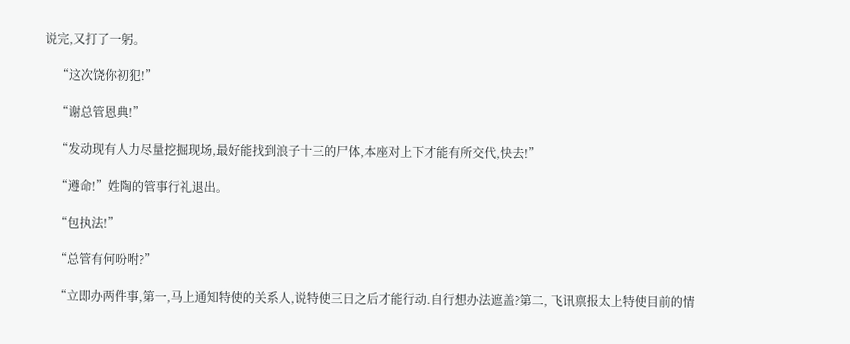说完,又打了一躬。

    “这次饶你初犯!”

    “谢总管恩典!”

    “发动现有人力尽量挖掘现场,最好能找到浪子十三的尸体,本座对上下才能有所交代,快去!”

    “遵命!”姓陶的管事行礼退出。

    “包执法!”

    “总管有何吩咐?”

    “立即办两件事,第一,马上通知特使的关系人,说特使三日之后才能行动.自行想办法遮盖?第二, 飞讯禀报太上特使目前的情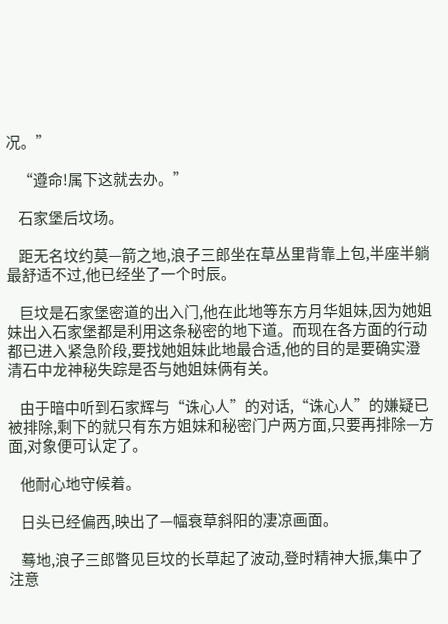况。”

    “遵命!属下这就去办。”

    石家堡后坟场。

    距无名坟约莫—箭之地,浪子三郎坐在草丛里背靠上包,半座半躺最舒适不过,他已经坐了一个时辰。

    巨坟是石家堡密道的出入门,他在此地等东方月华姐妹,因为她姐妹出入石家堡都是利用这条秘密的地下道。而现在各方面的行动都已进入紧急阶段,要找她姐妹此地最合适,他的目的是要确实澄清石中龙神秘失踪是否与她姐妹俩有关。

    由于暗中听到石家辉与“诛心人”的对话,“诛心人”的嫌疑已被排除,剩下的就只有东方姐妹和秘密门户两方面,只要再排除—方面,对象便可认定了。

    他耐心地守候着。

    日头已经偏西,映出了—幅衰草斜阳的凄凉画面。

    蓦地,浪子三郎瞥见巨坟的长草起了波动,登时精神大振,集中了注意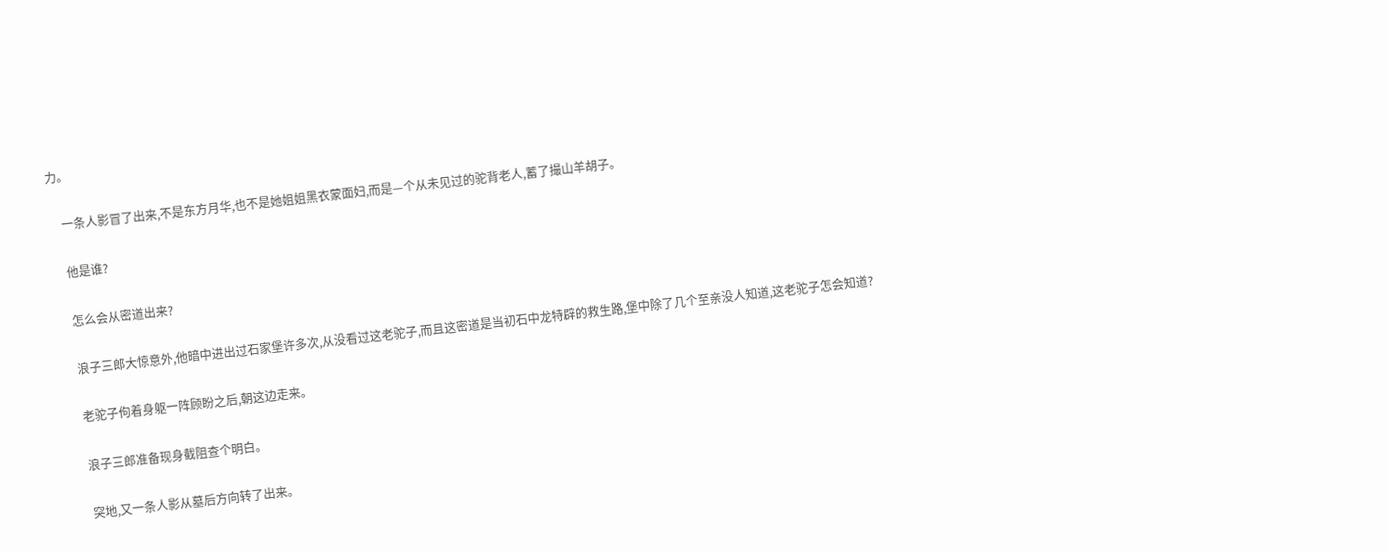力。

    一条人影冒了出来,不是东方月华,也不是她姐姐黑衣蒙面妇,而是—个从未见过的驼背老人,蓄了撮山羊胡子。

    他是谁?

    怎么会从密道出来?

    浪子三郎大惊意外,他暗中进出过石家堡许多次,从没看过这老驼子,而且这密道是当初石中龙特辟的救生路,堡中除了几个至亲没人知道,这老驼子怎会知道?

    老驼子佝着身躯一阵顾盼之后,朝这边走来。

    浪子三郎准备现身截阻查个明白。

    突地,又一条人影从墓后方向转了出来。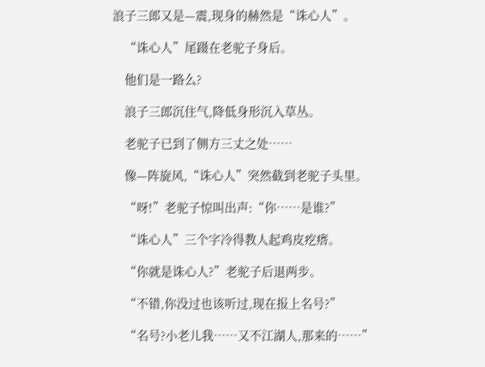浪子三郎又是—震,现身的赫然是“诛心人”。

    “诛心人”尾蹑在老驼子身后。

    他们是一路么?

    浪子三郎沉住气,降低身形沉入草丛。

    老驼子已到了侧方三丈之处……

    像—阵旋风,“诛心人”突然截到老驼子头里。

    “呀!”老驼子惊叫出声:“你……是谁?”

    “诛心人”三个字冷得教人起鸡皮疙瘩。

    “你就是诛心人?”老驼子后退两步。

    “不错,你没过也该听过,现在报上名号?”

    “名号?小老儿我……又不江湖人,那来的……”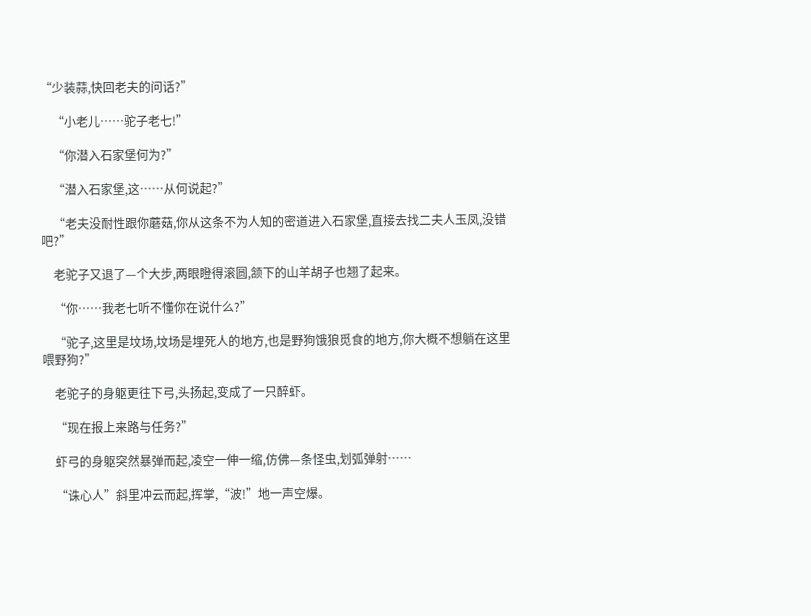“少装蒜,快回老夫的问话?”

    “小老儿……驼子老七!”

    “你潜入石家堡何为?”

    “潜入石家堡,这……从何说起?”

    “老夫没耐性跟你蘑菇,你从这条不为人知的密道进入石家堡,直接去找二夫人玉凤,没错吧?”

    老驼子又退了—个大步,两眼瞪得滚圆,颔下的山羊胡子也翘了起来。

    “你……我老七听不懂你在说什么?”

    “驼子,这里是坟场,坟场是埋死人的地方,也是野狗饿狼觅食的地方,你大概不想躺在这里喂野狗?”

    老驼子的身躯更往下弓,头扬起,变成了一只醉虾。

    “现在报上来路与任务?”

    虾弓的身躯突然暴弹而起,凌空一伸一缩,仿佛—条怪虫,划弧弹射……

    “诛心人”斜里冲云而起,挥掌,“波!”地一声空爆。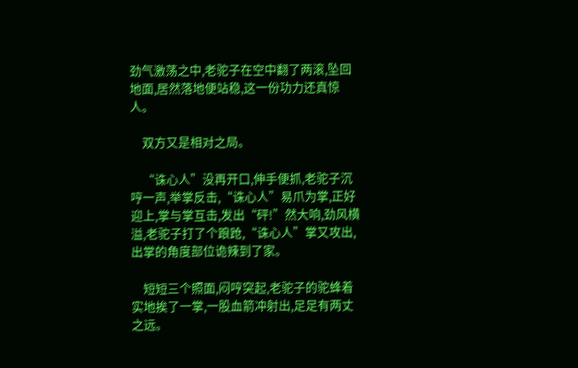劲气激荡之中,老驼子在空中翻了两滚,坠回地面,居然落地便站稳,这一份功力还真惊人。

    双方又是相对之局。

    “诛心人”没再开口,伸手便抓,老驼子沉哼一声,举掌反击,“诛心人”易爪为掌,正好迎上,掌与掌互击,发出“砰!”然大响,劲风横溢,老驼子打了个踉跄,“诛心人”掌又攻出,出掌的角度部位诡辣到了家。

    短短三个照面,闷哼突起,老驼子的驼蜂着实地挨了一掌,一股血箭冲射出,足足有两丈之远。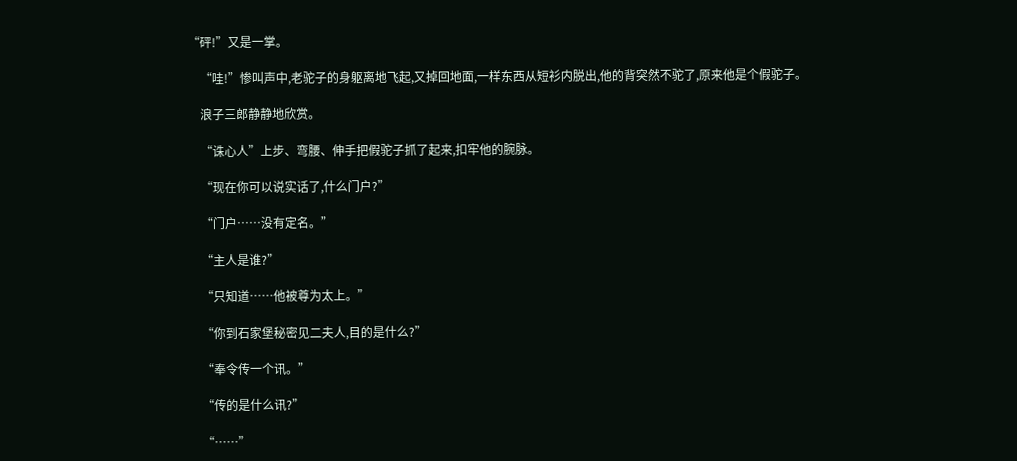“砰!”又是一掌。

    “哇!”惨叫声中,老驼子的身躯离地飞起,又掉回地面,一样东西从短衫内脱出,他的背突然不驼了,原来他是个假驼子。

    浪子三郎静静地欣赏。

    “诛心人”上步、弯腰、伸手把假驼子抓了起来,扣牢他的腕脉。

    “现在你可以说实话了,什么门户?”

    “门户……没有定名。”

    “主人是谁?”

    “只知道……他被尊为太上。”

    “你到石家堡秘密见二夫人,目的是什么?”

    “奉令传一个讯。”

    “传的是什么讯?”

    “……”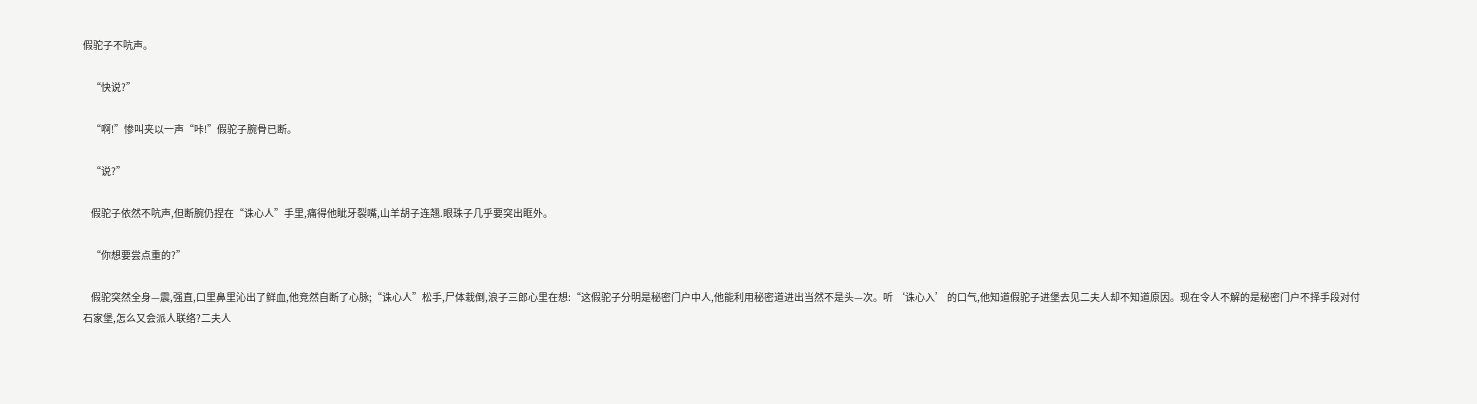假驼子不吭声。

    “快说?”

    “啊!”惨叫夹以一声“咔!”假驼子腕骨已断。

    “说?”

    假驼子依然不吭声,但断腕仍捏在“诛心人”手里,痛得他眦牙裂嘴,山羊胡子连翘.眼珠子几乎要突出眶外。

    “你想要尝点重的?”

    假驼突然全身—震,强直,口里鼻里沁出了鲜血,他竞然自断了心脉;“诛心人”松手,尸体栽倒,浪子三郎心里在想:“这假驼子分明是秘密门户中人,他能利用秘密道进出当然不是头—次。听 ‘诛心入’ 的口气,他知道假驼子进堡去见二夫人却不知道原因。现在令人不解的是秘密门户不择手段对付石家堡,怎么又会派人联络?二夫人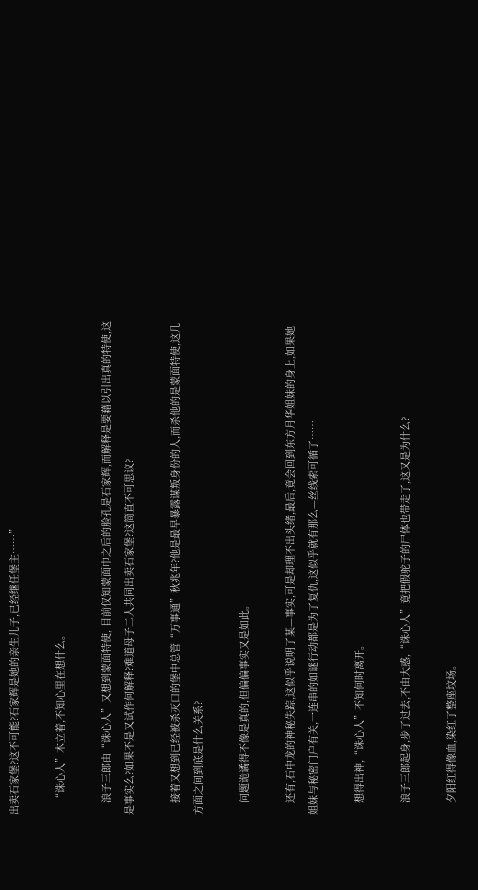出卖石家堡?这不可能?石家辉是她的亲生儿子,已经继任堡主……”

    “诛心人”木立着,不知心里在想什么。

    浪子三郎由“诛心人”又想到蒙面特使, 目前仅知蒙面巾之后的脸孔是石家辉,而解释是要藉以引出真的特使,这是事实么?如果不是又试作何解释?难道母子二人共同出卖石家堡?这简直不可思议?

    接着又想到已经被杀灭口的堡中总管“万事通”秋兆年?他是最早暴露谋叛身份的人,而杀他的是蒙面特使,这几方面之间到底是什么关系?

    问题诡谲得不像是真的,但偏偏事实又是如此。

    还有,石中龙的神秘失踪,这似乎说明了某—事实,可是却理不出头绪,最后,竟会回到东方月华姐妹的身上,如果她姐妹与秘密门户有关,一连串的如谜行动都是为了复仇,这似乎就有那么—丝线索可循了……

    想得出神,“诛心人”不知何时离开。

    浪子三郎起身,步了过去,不由大惑,“诛心人”竟把假驼子的尸体也带走了,这又是为什么?

    夕阳红得像血,染红了整座坟场。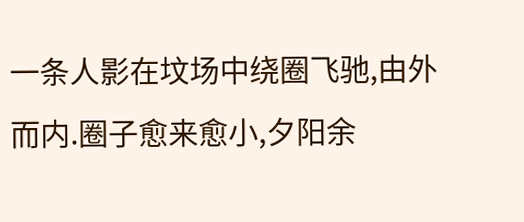一条人影在坟场中绕圈飞驰,由外而内.圈子愈来愈小,夕阳余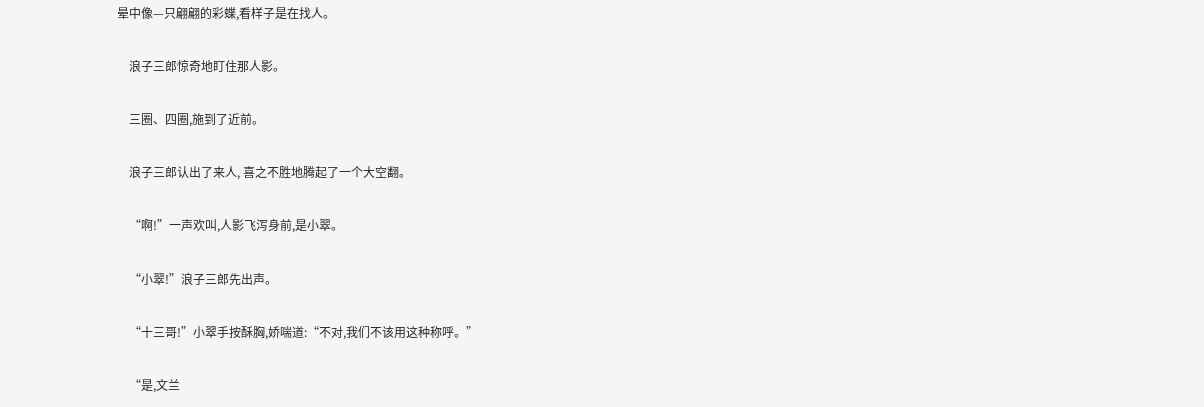晕中像—只翩翩的彩蝶,看样子是在找人。

    浪子三郎惊奇地盯住那人影。

    三圈、四圈,施到了近前。

    浪子三郎认出了来人, 喜之不胜地腾起了一个大空翻。

    “啊!”一声欢叫,人影飞泻身前,是小翠。

    “小翠!”浪子三郎先出声。

    “十三哥!”小翠手按酥胸,娇喘道:“不对,我们不该用这种称呼。”

    “是,文兰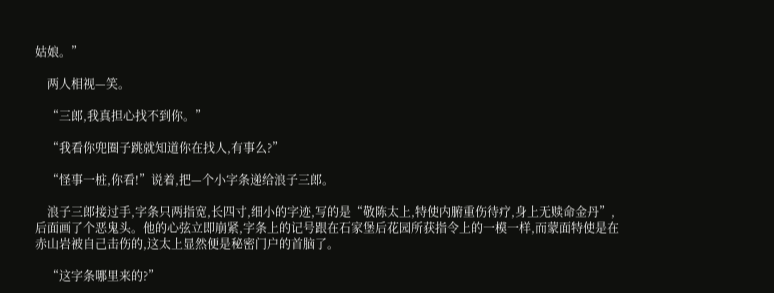姑娘。”

    两人相视—笑。

    “三郎,我真担心找不到你。”

    “我看你兜圈子跳就知道你在找人,有事么?”

    “怪事一桩,你看!”说着,把—个小字条递给浪子三郎。

    浪子三郎接过手,字条只两指宽,长四寸,细小的字迹,写的是“敬陈太上,特使内腑重伤待疗,身上无赎命金丹”,后面画了个恶鬼头。他的心弦立即崩紧,字条上的记号跟在石家堡后花园所获指令上的一模一样,而蒙面特使是在赤山岩被自己击伤的,这太上显然便是秘密门户的首脑了。

    “这字条哪里来的?”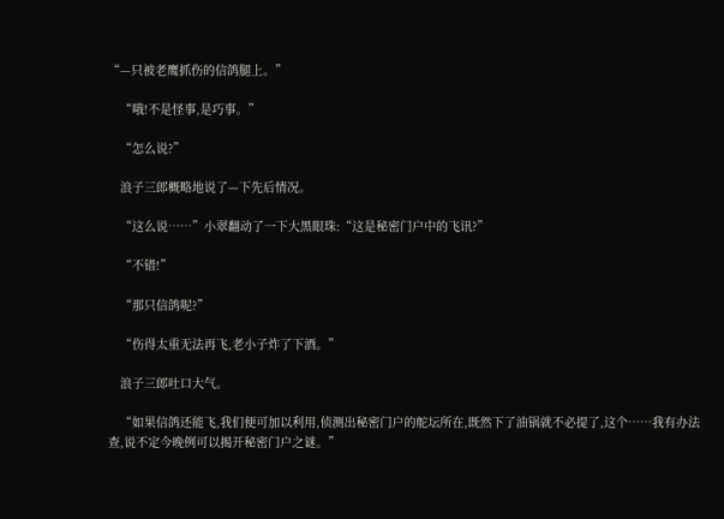“—只被老鹰抓伤的信鸽腿上。”

    “哦!不是怪事,是巧事。”

    “怎么说?”

    浪子三郎概略地说了—下先后情况。

    “这么说……”小翠翻动了一下大黑眼珠:“这是秘密门户中的飞讯?”

    “不错!”

    “那只信鸽呢?”

    “伤得太重无法再飞,老小子炸了下酒。”

    浪子三郎吐口大气。

    “如果信鸽还能飞,我们便可加以利用,侦测出秘密门户的舵坛所在,既然下了油锅就不必提了,这个……我有办法查,说不定今晚例可以揭开秘密门户之谜。”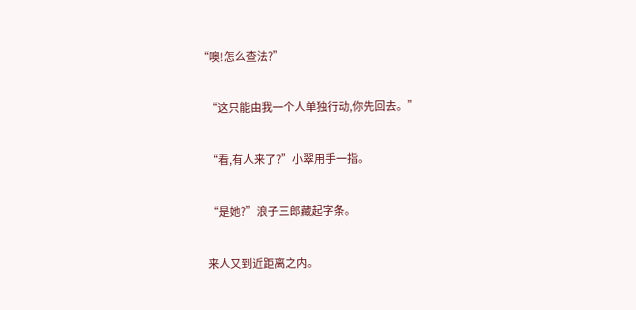“噢!怎么查法?”

    “这只能由我一个人单独行动,你先回去。”

    “看,有人来了?”小翠用手一指。

    “是她?”浪子三郎藏起字条。

    来人又到近距离之内。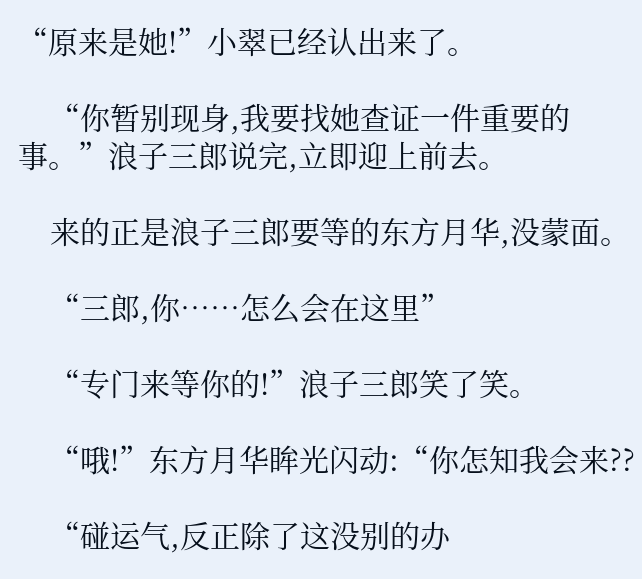“原来是她!”小翠已经认出来了。

    “你暂别现身,我要找她查证一件重要的事。”浪子三郎说完,立即迎上前去。

    来的正是浪子三郎要等的东方月华,没蒙面。

    “三郎,你……怎么会在这里”

    “专门来等你的!”浪子三郎笑了笑。

    “哦!”东方月华眸光闪动:“你怎知我会来??

    “碰运气,反正除了这没别的办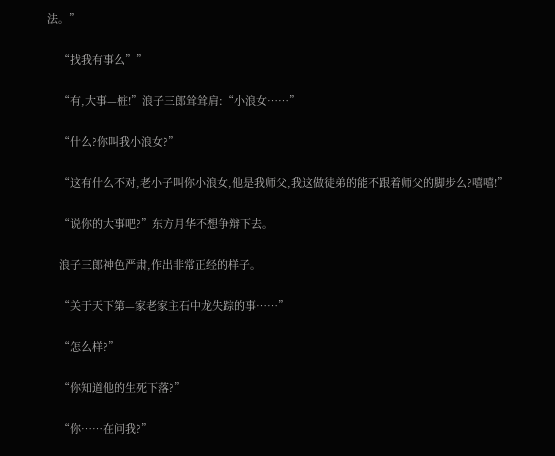法。”

    “找我有事么””

    “有,大事—桩!”浪子三郎耸耸肩:“小浪女……”

    “什么?你叫我小浪女?”

    “这有什么不对,老小子叫你小浪女,他是我师父,我这做徒弟的能不跟着师父的脚步么?嘻嘻!”

    “说你的大事吧?”东方月华不想争辩下去。

    浪子三郎神色严肃,作出非常正经的样子。

    “关于天下第—家老家主石中龙失踪的事……”

    “怎么样?”

    “你知道他的生死下落?”

    “你……在问我?”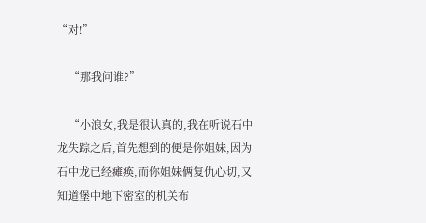“对!”

    “那我问谁?”

    “小浪女,我是很认真的,我在听说石中龙失踪之后,首先想到的便是你姐妹,因为石中龙已经瘫痪,而你姐妹俩复仇心切,又知道堡中地下密室的机关布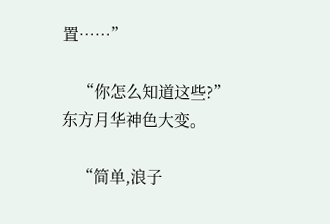置……”

    “你怎么知道这些?”东方月华神色大变。

    “简单,浪子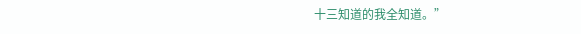十三知道的我全知道。”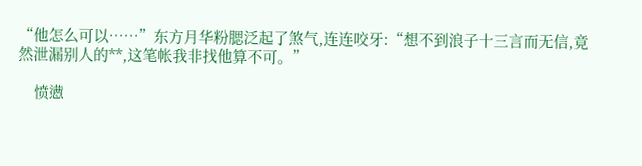“他怎么可以……”东方月华粉腮泛起了煞气,连连咬牙:“想不到浪子十三言而无信,竟然泄漏别人的**,这笔帐我非找他算不可。”

    愤懑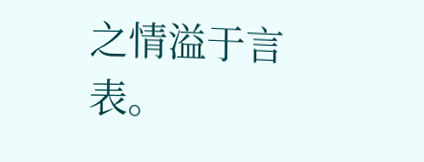之情溢于言表。